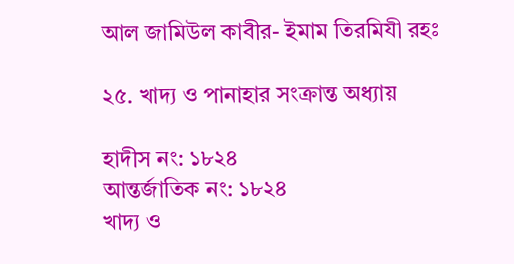আল জামিউল কাবীর- ইমাম তিরমিযী রহঃ

২৫. খাদ্য ও পানাহার সংক্রান্ত অধ্যায়

হাদীস নং: ১৮২৪
আন্তর্জাতিক নং: ১৮২৪
খাদ্য ও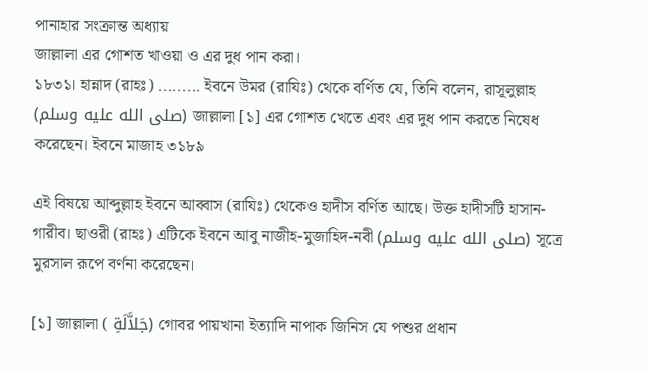পানাহার সংক্রান্ত অধ্যায়
জাল্লালা এর গোশত খাওয়া ও এর দুধ পান করা।
১৮৩১। হান্নাদ (রাহঃ) ......... ইবনে উমর (রাযিঃ) থেকে বর্ণিত যে, তিনি বলেন, রাসূলুল্লাহ (صلى الله عليه وسلم) জাল্লালা [১] এর গোশত খেতে এবং এর দুধ পান করতে নিষেধ করেছেন। ইবনে মাজাহ ৩১৮৯

এই বিষয়ে আব্দুল্লাহ ইবনে আব্বাস (রাযিঃ) থেকেও হাদীস বর্ণিত আছে। উক্ত হাদীসটি হাসান-গারীব। ছাওরী (রাহঃ) এটিকে ইবনে আবু নাজীহ-মুজাহিদ-নবী (صلى الله عليه وسلم) সূত্রে মুরসাল রূপে বর্ণনা করেছেন।

[১] জাল্লালা ( جَلاَّلَةِ) গোবর পায়খানা ইত্যাদি নাপাক জিনিস যে পশুর প্রধান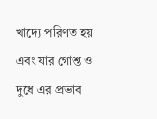খাদ্যে পরিণত হয় এবং যার গোশ্ত ও দুধে এর প্রভাব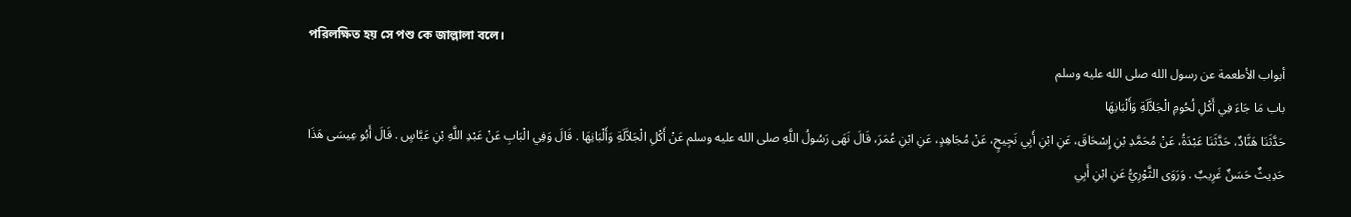পরিলক্ষিত হয় সে পশু কে জাল্লালা বলে।
أبواب الأطعمة عن رسول الله صلى الله عليه وسلم
باب مَا جَاءَ فِي أَكْلِ لُحُومِ الْجَلاَّلَةِ وَأَلْبَانِهَا
حَدَّثَنَا هَنَّادٌ، حَدَّثَنَا عَبْدَةُ، عَنْ مُحَمَّدِ بْنِ إِسْحَاقَ، عَنِ ابْنِ أَبِي نَجِيحٍ، عَنْ مُجَاهِدٍ، عَنِ ابْنِ عُمَرَ، قَالَ نَهَى رَسُولُ اللَّهِ صلى الله عليه وسلم عَنْ أَكْلِ الْجَلاَّلَةِ وَأَلْبَانِهَا . قَالَ وَفِي الْبَابِ عَنْ عَبْدِ اللَّهِ بْنِ عَبَّاسٍ . قَالَ أَبُو عِيسَى هَذَا حَدِيثٌ حَسَنٌ غَرِيبٌ . وَرَوَى الثَّوْرِيُّ عَنِ ابْنِ أَبِي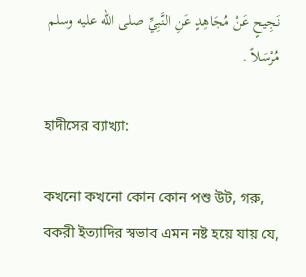نَجِيحٍ عَنْ مُجَاهِدٍ عَنِ النَّبِيِّ صلى الله عليه وسلم مُرْسَلاً .

হাদীসের ব্যাখ্যা:

কখনো কখনো কোন কোন পশু উট, গরু, বকরী ইত্যাদির স্বভাব এমন নষ্ট হয়ে যায় যে,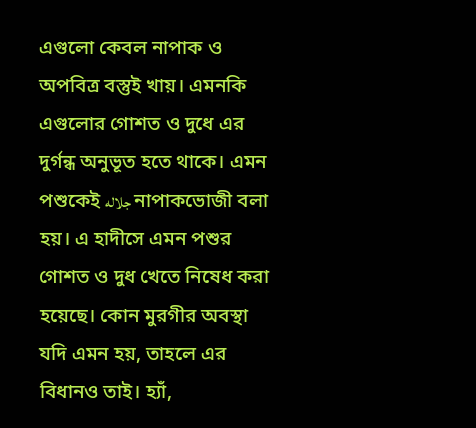এগুলো কেবল নাপাক ও অপবিত্র বস্তুই খায়। এমনকি এগুলোর গোশত ও দুধে এর দুর্গন্ধ অনুভূত হতে থাকে। এমন পশুকেই جلاله নাপাকভোজী বলা হয়। এ হাদীসে এমন পশুর গোশত ও দুধ খেতে নিষেধ করা হয়েছে। কোন মুরগীর অবস্থা যদি এমন হয়, তাহলে এর বিধানও তাই। হ্যাঁ,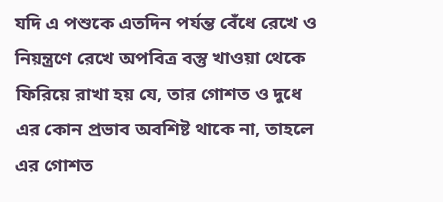যদি এ পশুকে এতদিন পর্যন্ত বেঁধে রেখে ও নিয়ন্ত্রণে রেখে অপবিত্র বস্তু খাওয়া থেকে ফিরিয়ে রাখা হয় যে, তার গোশত ও দুধে এর কোন প্রভাব অবশিষ্ট থাকে না, তাহলে এর গোশত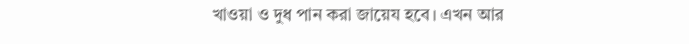খাওয়া ও দুধ পান করা জায়েয হবে। এখন আর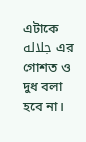এটাকে جلاله এর গোশত ও দুধ বলা হবে না।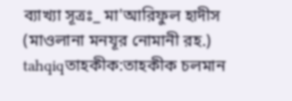ব্যাখ্যা সূত্রঃ_ মা'আরিফুল হাদীস (মাওলানা মনযূর নোমানী রহ.)
tahqiqতাহকীক:তাহকীক চলমান